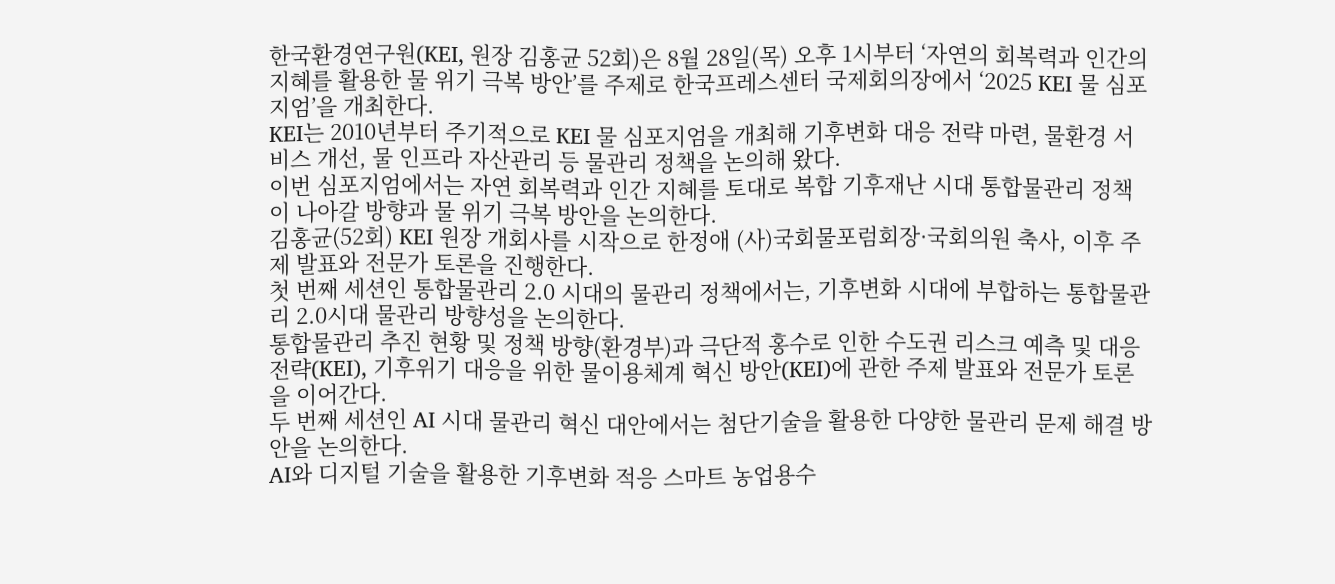한국환경연구원(KEI, 원장 김홍균 52회)은 8월 28일(목) 오후 1시부터 ‘자연의 회복력과 인간의 지혜를 활용한 물 위기 극복 방안’를 주제로 한국프레스센터 국제회의장에서 ‘2025 KEI 물 심포지엄’을 개최한다.
KEI는 2010년부터 주기적으로 KEI 물 심포지엄을 개최해 기후변화 대응 전략 마련, 물환경 서비스 개선, 물 인프라 자산관리 등 물관리 정책을 논의해 왔다.
이번 심포지엄에서는 자연 회복력과 인간 지혜를 토대로 복합 기후재난 시대 통합물관리 정책이 나아갈 방향과 물 위기 극복 방안을 논의한다.
김홍균(52회) KEI 원장 개회사를 시작으로 한정애 (사)국회물포럼회장·국회의원 축사, 이후 주제 발표와 전문가 토론을 진행한다.
첫 번째 세션인 통합물관리 2.0 시대의 물관리 정책에서는, 기후변화 시대에 부합하는 통합물관리 2.0시대 물관리 방향성을 논의한다.
통합물관리 추진 현황 및 정책 방향(환경부)과 극단적 홍수로 인한 수도권 리스크 예측 및 대응 전략(KEI), 기후위기 대응을 위한 물이용체계 혁신 방안(KEI)에 관한 주제 발표와 전문가 토론을 이어간다.
두 번째 세션인 AI 시대 물관리 혁신 대안에서는 첨단기술을 활용한 다양한 물관리 문제 해결 방안을 논의한다.
AI와 디지털 기술을 활용한 기후변화 적응 스마트 농업용수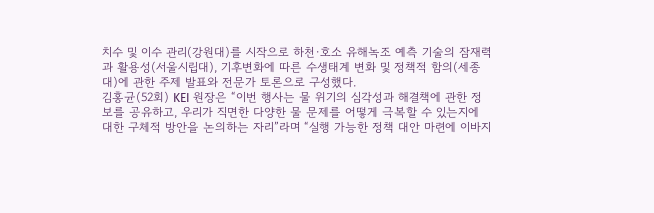치수 및 이수 관리(강원대)를 시작으로 하천·호소 유해녹조 예측 기술의 잠재력과 활용성(서울시립대), 기후변화에 따른 수생태계 변화 및 정책적 함의(세종대)에 관한 주제 발표와 전문가 토론으로 구성했다.
김홍균(52회) KEI 원장은 “이번 행사는 물 위기의 심각성과 해결책에 관한 정보를 공유하고, 우리가 직면한 다양한 물 문제를 어떻게 극복할 수 있는지에 대한 구체적 방안을 논의하는 자리”라며 “실행 가능한 정책 대안 마련에 이바지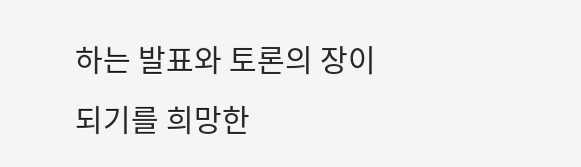하는 발표와 토론의 장이 되기를 희망한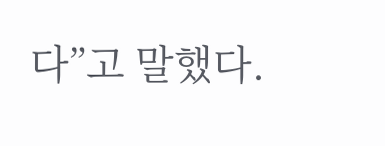다”고 말했다.